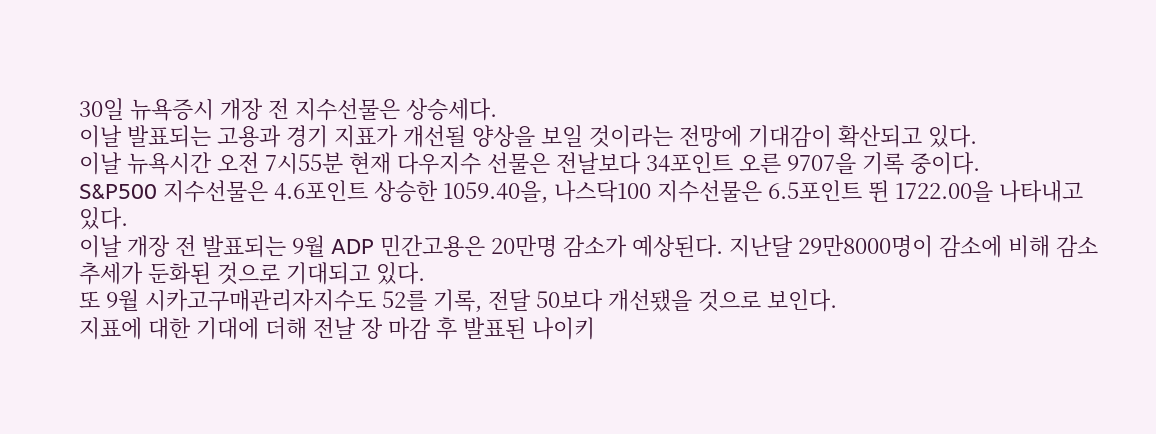30일 뉴욕증시 개장 전 지수선물은 상승세다.
이날 발표되는 고용과 경기 지표가 개선될 양상을 보일 것이라는 전망에 기대감이 확산되고 있다.
이날 뉴욕시간 오전 7시55분 현재 다우지수 선물은 전날보다 34포인트 오른 9707을 기록 중이다.
S&P500 지수선물은 4.6포인트 상승한 1059.40을, 나스닥100 지수선물은 6.5포인트 뛴 1722.00을 나타내고 있다.
이날 개장 전 발표되는 9월 ADP 민간고용은 20만명 감소가 예상된다. 지난달 29만8000명이 감소에 비해 감소추세가 둔화된 것으로 기대되고 있다.
또 9월 시카고구매관리자지수도 52를 기록, 전달 50보다 개선됐을 것으로 보인다.
지표에 대한 기대에 더해 전날 장 마감 후 발표된 나이키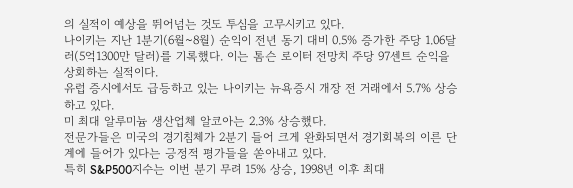의 실적이 예상을 뛰어넘는 것도 투심을 고무시키고 있다.
나이키는 지난 1분기(6월~8월) 순익이 전년 동기 대비 0.5% 증가한 주당 1.06달러(5억1300만 달러)를 기록했다. 이는 톰슨 로이터 전망치 주당 97센트 순익을 상회하는 실적이다.
유럽 증시에서도 급등하고 있는 나이키는 뉴욕증시 개장 전 거래에서 5.7% 상승하고 있다.
미 최대 알루미늄 생산업체 알코아는 2.3% 상승했다.
전문가들은 미국의 경기침체가 2분기 들어 크게 완화되면서 경기회복의 이른 단계에 들어가 있다는 긍정적 평가들을 쏟아내고 있다.
특히 S&P500지수는 이번 분기 무려 15% 상승, 1998년 이후 최대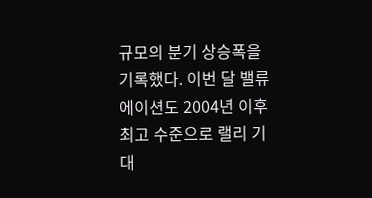규모의 분기 상승폭을 기록했다. 이번 달 밸류에이션도 2004년 이후 최고 수준으로 랠리 기대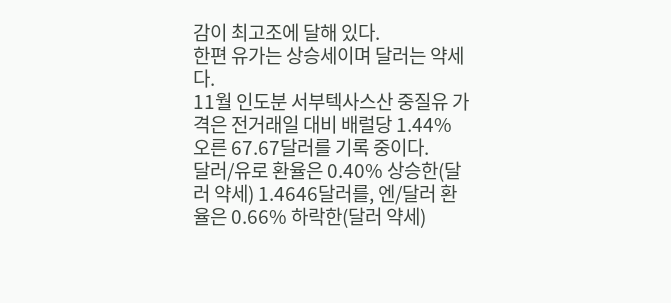감이 최고조에 달해 있다.
한편 유가는 상승세이며 달러는 약세다.
11월 인도분 서부텍사스산 중질유 가격은 전거래일 대비 배럴당 1.44% 오른 67.67달러를 기록 중이다.
달러/유로 환율은 0.40% 상승한(달러 약세) 1.4646달러를, 엔/달러 환율은 0.66% 하락한(달러 약세)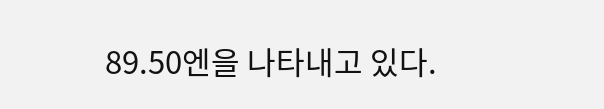89.50엔을 나타내고 있다.